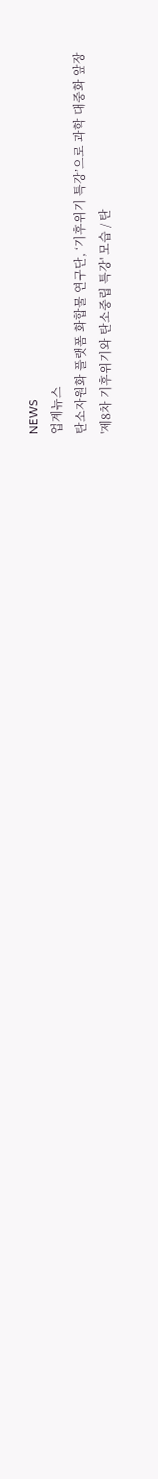NEWS
업계뉴스
탄소자원화 플랫폼 화합물 연구단, ‘기후위기 특강’으로 과학 대중화 앞장
'제8차 기후위기와 탄소중립 특강' 모습 / 탄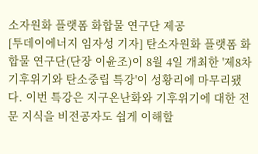소자원화 플랫폼 화합물 연구단 제공
[투데이에너지 임자성 기자] 탄소자원화 플랫폼 화합물 연구단(단장 이윤조)이 8월 4일 개최한 '제8차 기후위기와 탄소중립 특강'이 성황리에 마무리됐다. 이번 특강은 지구온난화와 기후위기에 대한 전문 지식을 비전공자도 쉽게 이해할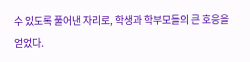수 있도록 풀어낸 자리로, 학생과 학부모들의 큰 호응을 얻었다.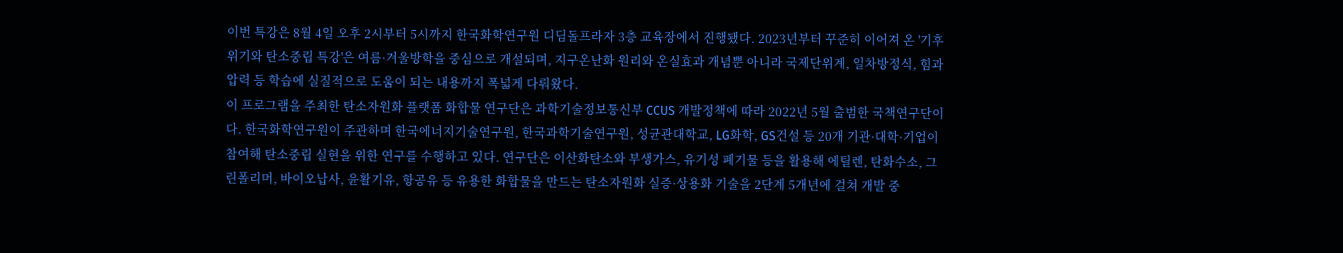이번 특강은 8월 4일 오후 2시부터 5시까지 한국화학연구원 디딤돌프라자 3층 교육장에서 진행됐다. 2023년부터 꾸준히 이어져 온 '기후위기와 탄소중립 특강'은 여름·겨울방학을 중심으로 개설되며, 지구온난화 원리와 온실효과 개념뿐 아니라 국제단위계, 일차방정식, 힘과 압력 등 학습에 실질적으로 도움이 되는 내용까지 폭넓게 다뤄왔다.
이 프로그램을 주최한 탄소자원화 플랫폼 화합물 연구단은 과학기술정보통신부 CCUS 개발정책에 따라 2022년 5월 출범한 국책연구단이다. 한국화학연구원이 주관하며 한국에너지기술연구원, 한국과학기술연구원, 성균관대학교, LG화학, GS건설 등 20개 기관·대학·기업이 참여해 탄소중립 실현을 위한 연구를 수행하고 있다. 연구단은 이산화탄소와 부생가스, 유기성 폐기물 등을 활용해 에틸렌, 탄화수소, 그린폴리머, 바이오납사, 윤활기유, 항공유 등 유용한 화합물을 만드는 탄소자원화 실증·상용화 기술을 2단계 5개년에 걸쳐 개발 중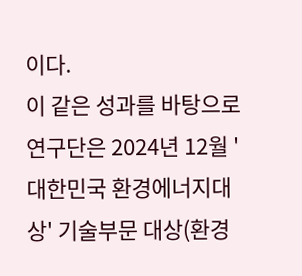이다.
이 같은 성과를 바탕으로 연구단은 2024년 12월 '대한민국 환경에너지대상' 기술부문 대상(환경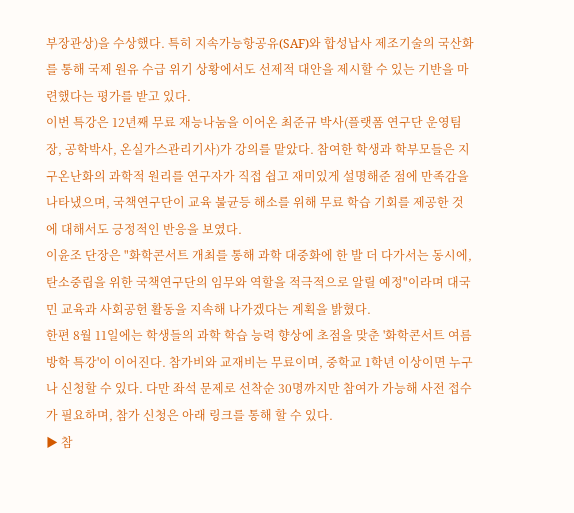부장관상)을 수상했다. 특히 지속가능항공유(SAF)와 합성납사 제조기술의 국산화를 통해 국제 원유 수급 위기 상황에서도 선제적 대안을 제시할 수 있는 기반을 마련했다는 평가를 받고 있다.
이번 특강은 12년째 무료 재능나눔을 이어온 최준규 박사(플랫폼 연구단 운영팀장, 공학박사, 온실가스관리기사)가 강의를 맡았다. 참여한 학생과 학부모들은 지구온난화의 과학적 원리를 연구자가 직접 쉽고 재미있게 설명해준 점에 만족감을 나타냈으며, 국책연구단이 교육 불균등 해소를 위해 무료 학습 기회를 제공한 것에 대해서도 긍정적인 반응을 보였다.
이윤조 단장은 "화학콘서트 개최를 통해 과학 대중화에 한 발 더 다가서는 동시에, 탄소중립을 위한 국책연구단의 임무와 역할을 적극적으로 알릴 예정"이라며 대국민 교육과 사회공헌 활동을 지속해 나가겠다는 계획을 밝혔다.
한편 8월 11일에는 학생들의 과학 학습 능력 향상에 초점을 맞춘 '화학콘서트 여름방학 특강'이 이어진다. 참가비와 교재비는 무료이며, 중학교 1학년 이상이면 누구나 신청할 수 있다. 다만 좌석 문제로 선착순 30명까지만 참여가 가능해 사전 접수가 필요하며, 참가 신청은 아래 링크를 통해 할 수 있다.
▶ 참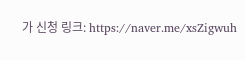가 신청 링크: https://naver.me/xsZigwuh